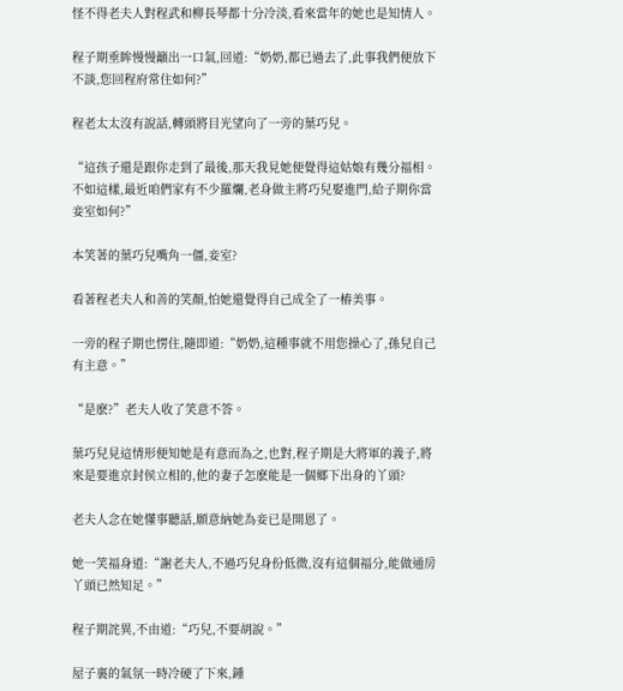怪不得老夫人對程武和柳長琴都十分冷淡,看來當年的她也是知情人。

程子期垂眸慢慢籲出一口氣,回道:“奶奶,都已過去了,此事我們便放下不談,您回程府常住如何?”

程老太太沒有說話,轉頭將目光望向了一旁的葉巧兒。

“這孩子還是跟你走到了最後,那天我見她便覺得這姑娘有幾分福相。不如這樣,最近咱們家有不少羅爛,老身做主將巧兒娶進門,給子期你當妾室如何?”

本笑著的葉巧兒嘴角一僵,妾室?

看著程老夫人和善的笑顏,怕她還覺得自己成全了一樁美事。

一旁的程子期也愣住,隨即道:“奶奶,這種事就不用您操心了,孫兒自己有主意。”

“是麽?”老夫人收了笑意不答。

葉巧兒見這情形便知她是有意而為之,也對,程子期是大將軍的義子,將來是要進京封侯立相的,他的妻子怎麽能是一個鄉下出身的丫頭?

老夫人念在她懂事聽話,願意納她為妾已是開恩了。

她一笑福身道:“謝老夫人,不過巧兒身份低微,沒有這個福分,能做通房丫頭已然知足。”

程子期詫異,不由道:“巧兒,不要胡說。”

屋子裏的氣氛一時冷硬了下來,鍾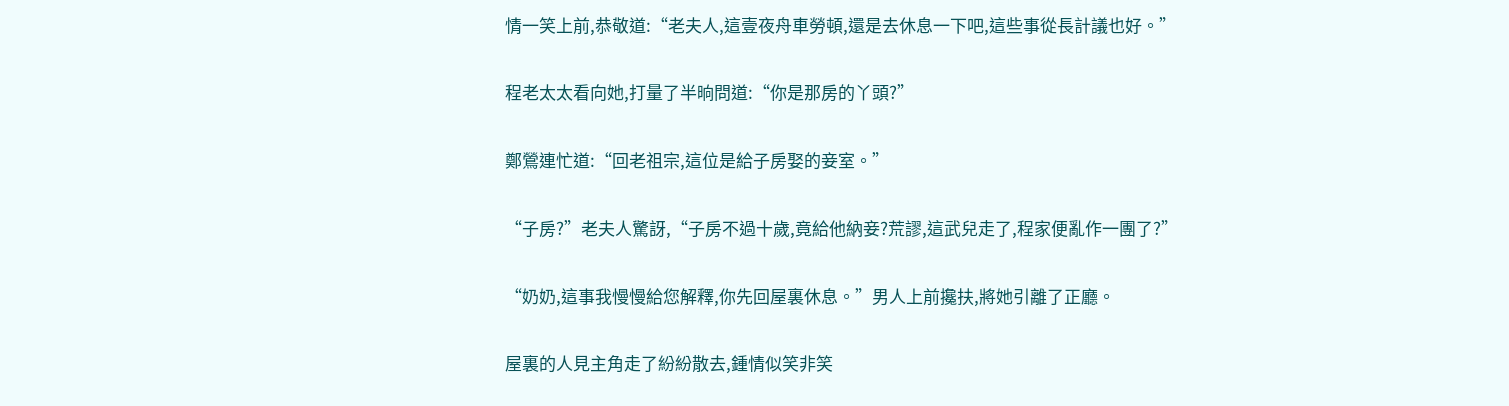情一笑上前,恭敬道:“老夫人,這壹夜舟車勞頓,還是去休息一下吧,這些事從長計議也好。”

程老太太看向她,打量了半晌問道:“你是那房的丫頭?”

鄭鶯連忙道:“回老祖宗,這位是給子房娶的妾室。”

“子房?”老夫人驚訝,“子房不過十歲,竟給他納妾?荒謬,這武兒走了,程家便亂作一團了?”

“奶奶,這事我慢慢給您解釋,你先回屋裏休息。”男人上前攙扶,將她引離了正廳。

屋裏的人見主角走了紛紛散去,鍾情似笑非笑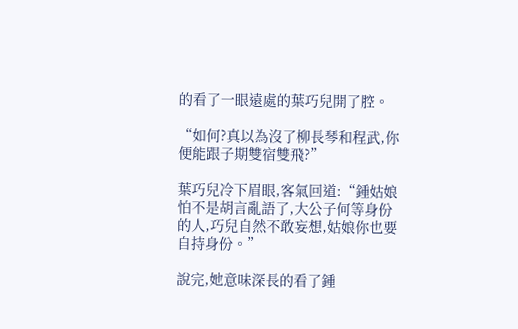的看了一眼遠處的葉巧兒開了腔。

“如何?真以為沒了柳長琴和程武,你便能跟子期雙宿雙飛?”

葉巧兒冷下眉眼,客氣回道:“鍾姑娘怕不是胡言亂語了,大公子何等身份的人,巧兒自然不敢妄想,姑娘你也要自持身份。”

說完,她意味深長的看了鍾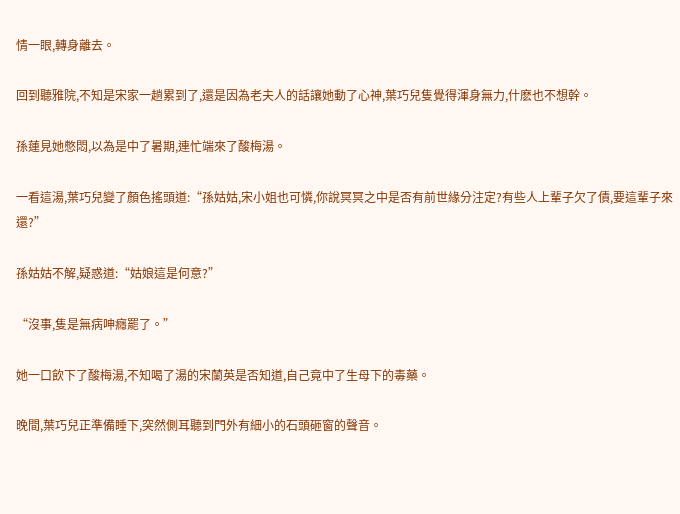情一眼,轉身離去。

回到聽雅院,不知是宋家一趟累到了,還是因為老夫人的話讓她動了心神,葉巧兒隻覺得渾身無力,什麽也不想幹。

孫蓮見她憋悶,以為是中了暑期,連忙端來了酸梅湯。

一看這湯,葉巧兒變了顏色搖頭道:“孫姑姑,宋小姐也可憐,你說冥冥之中是否有前世緣分注定?有些人上輩子欠了債,要這輩子來還?”

孫姑姑不解,疑惑道:“姑娘這是何意?”

“沒事,隻是無病呻癮罷了。”

她一口飲下了酸梅湯,不知喝了湯的宋蘭英是否知道,自己竟中了生母下的毒藥。

晚間,葉巧兒正準備睡下,突然側耳聽到門外有細小的石頭砸窗的聲音。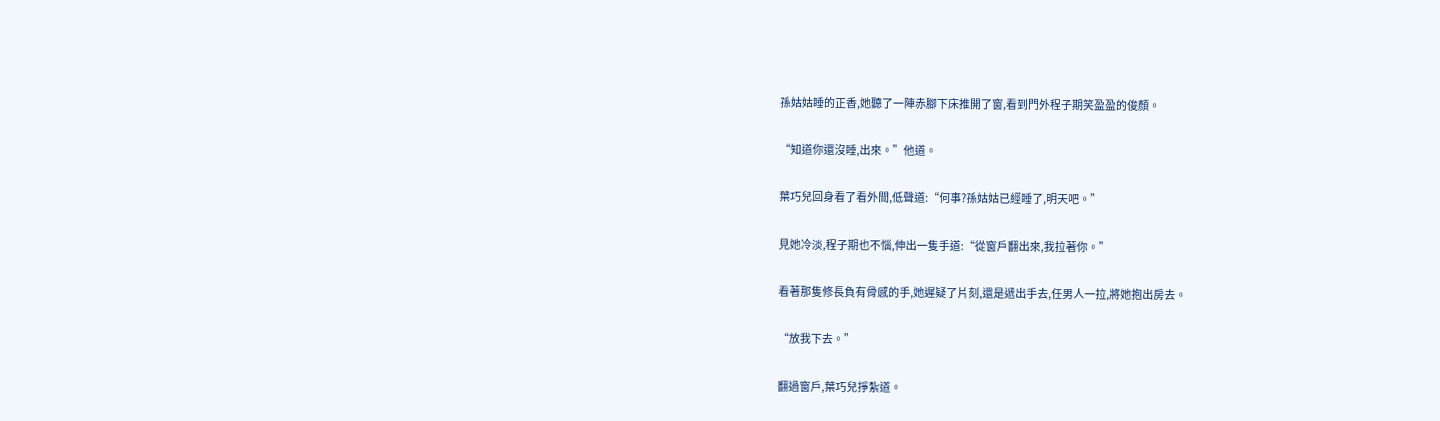孫姑姑睡的正香,她聽了一陣赤腳下床推開了窗,看到門外程子期笑盈盈的俊顏。

“知道你還沒睡,出來。”他道。

葉巧兒回身看了看外間,低聲道:“何事?孫姑姑已經睡了,明天吧。”

見她冷淡,程子期也不惱,伸出一隻手道:“從窗戶翻出來,我拉著你。”

看著那隻修長負有骨感的手,她遲疑了片刻,還是遞出手去,任男人一拉,將她抱出房去。

“放我下去。”

翻過窗戶,葉巧兒掙紮道。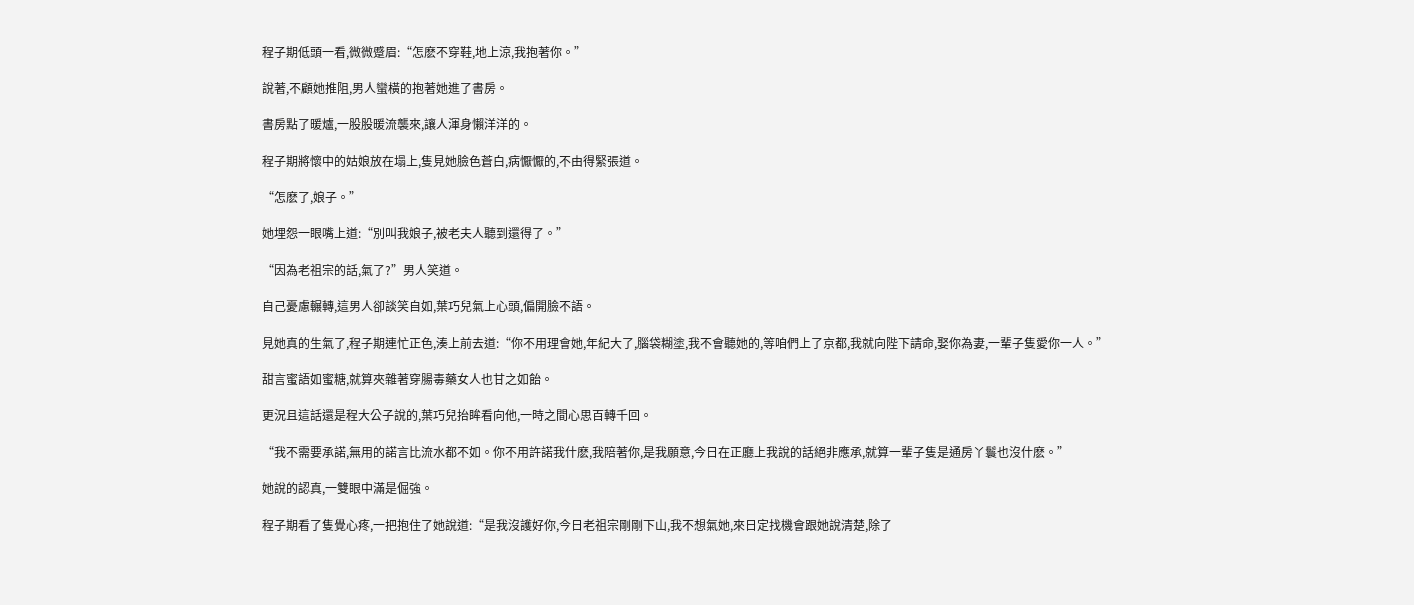程子期低頭一看,微微蹙眉:“怎麽不穿鞋,地上涼,我抱著你。”

說著,不顧她推阻,男人蠻橫的抱著她進了書房。

書房點了暖爐,一股股暖流襲來,讓人渾身懶洋洋的。

程子期將懷中的姑娘放在塌上,隻見她臉色蒼白,病懨懨的,不由得緊張道。

“怎麽了,娘子。”

她埋怨一眼嘴上道:“別叫我娘子,被老夫人聽到還得了。”

“因為老祖宗的話,氣了?”男人笑道。

自己憂慮輾轉,這男人卻談笑自如,葉巧兒氣上心頭,偏開臉不語。

見她真的生氣了,程子期連忙正色,湊上前去道:“你不用理會她,年紀大了,腦袋糊塗,我不會聽她的,等咱們上了京都,我就向陛下請命,娶你為妻,一輩子隻愛你一人。”

甜言蜜語如蜜糖,就算夾雜著穿腸毒藥女人也甘之如飴。

更況且這話還是程大公子說的,葉巧兒抬眸看向他,一時之間心思百轉千回。

“我不需要承諾,無用的諾言比流水都不如。你不用許諾我什麽,我陪著你,是我願意,今日在正廳上我說的話絕非應承,就算一輩子隻是通房丫鬟也沒什麽。”

她說的認真,一雙眼中滿是倔強。

程子期看了隻覺心疼,一把抱住了她說道:“是我沒護好你,今日老祖宗剛剛下山,我不想氣她,來日定找機會跟她說清楚,除了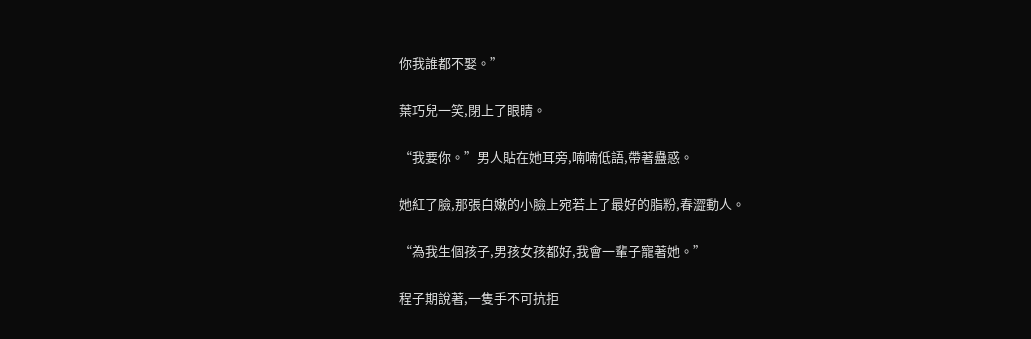你我誰都不娶。”

葉巧兒一笑,閉上了眼睛。

“我要你。”男人貼在她耳旁,喃喃低語,帶著蠱惑。

她紅了臉,那張白嫩的小臉上宛若上了最好的脂粉,春澀動人。

“為我生個孩子,男孩女孩都好,我會一輩子寵著她。”

程子期說著,一隻手不可抗拒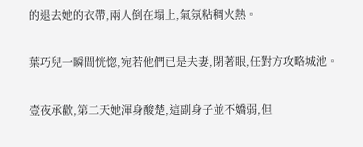的退去她的衣帶,兩人倒在塌上,氣氛粘稠火熱。

葉巧兒一瞬間恍惚,宛若他們已是夫妻,閉著眼,任對方攻略城池。

壹夜承歡,第二天她渾身酸楚,這副身子並不嬌弱,但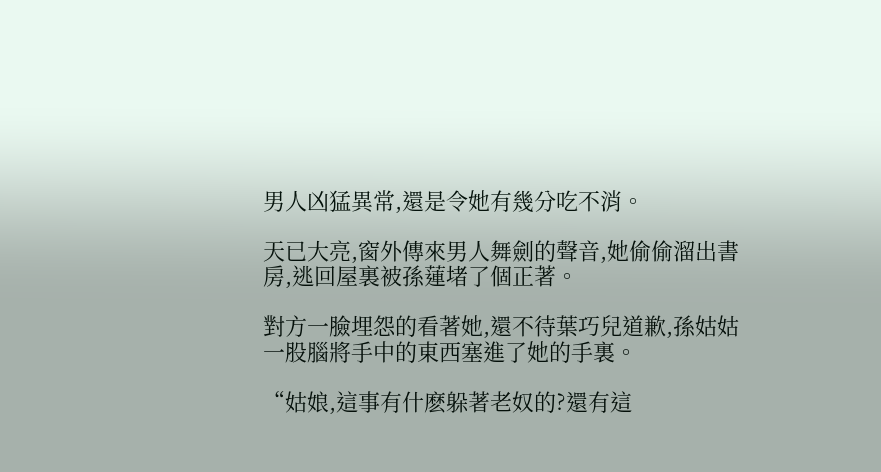男人凶猛異常,還是令她有幾分吃不消。

天已大亮,窗外傳來男人舞劍的聲音,她偷偷溜出書房,逃回屋裏被孫蓮堵了個正著。

對方一臉埋怨的看著她,還不待葉巧兒道歉,孫姑姑一股腦將手中的東西塞進了她的手裏。

“姑娘,這事有什麽躲著老奴的?還有這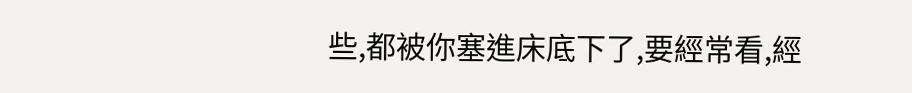些,都被你塞進床底下了,要經常看,經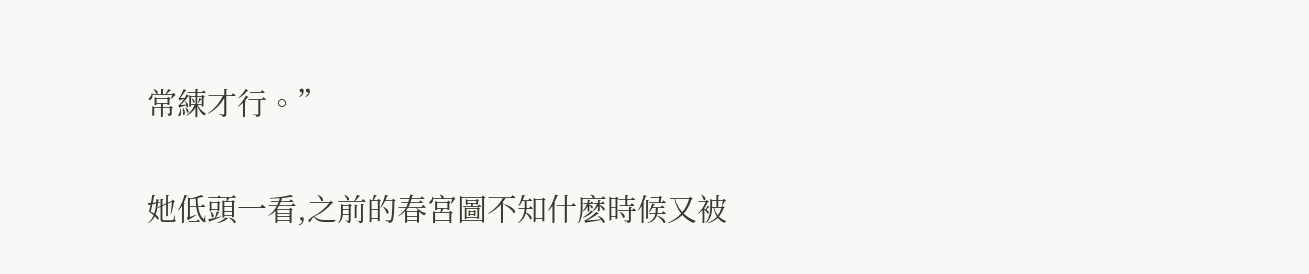常練才行。”

她低頭一看,之前的春宮圖不知什麽時候又被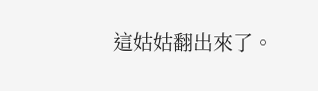這姑姑翻出來了。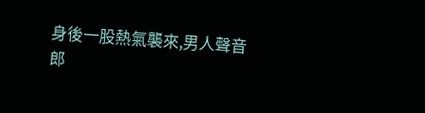身後一股熱氣襲來,男人聲音郎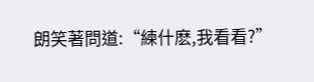朗笑著問道:“練什麽,我看看?”